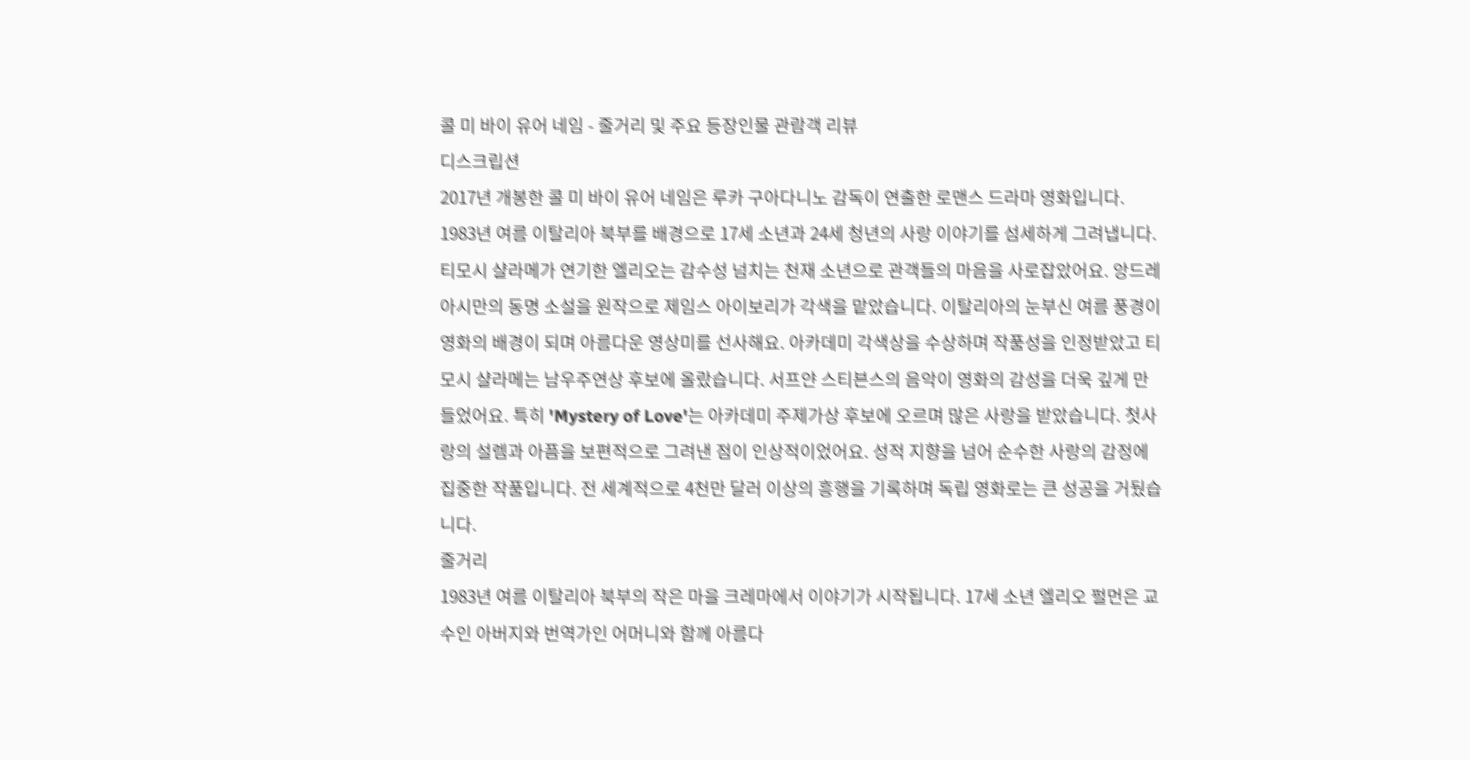콜 미 바이 유어 네임 - 줄거리 및 주요 등장인물 관람객 리뷰
디스크립션
2017년 개봉한 콜 미 바이 유어 네임은 루카 구아다니노 감독이 연출한 로맨스 드라마 영화입니다. 1983년 여름 이탈리아 북부를 배경으로 17세 소년과 24세 청년의 사랑 이야기를 섬세하게 그려냅니다. 티모시 샬라메가 연기한 엘리오는 감수성 넘치는 천재 소년으로 관객들의 마음을 사로잡았어요. 앙드레 아시만의 동명 소설을 원작으로 제임스 아이보리가 각색을 맡았습니다. 이탈리아의 눈부신 여름 풍경이 영화의 배경이 되며 아름다운 영상미를 선사해요. 아카데미 각색상을 수상하며 작품성을 인정받았고 티모시 샬라메는 남우주연상 후보에 올랐습니다. 서프얀 스티븐스의 음악이 영화의 감성을 더욱 깊게 만들었어요. 특히 'Mystery of Love'는 아카데미 주제가상 후보에 오르며 많은 사랑을 받았습니다. 첫사랑의 설렘과 아픔을 보편적으로 그려낸 점이 인상적이었어요. 성적 지향을 넘어 순수한 사랑의 감정에 집중한 작품입니다. 전 세계적으로 4천만 달러 이상의 흥행을 기록하며 독립 영화로는 큰 성공을 거뒀습니다.
줄거리
1983년 여름 이탈리아 북부의 작은 마을 크레마에서 이야기가 시작됩니다. 17세 소년 엘리오 펄먼은 교수인 아버지와 번역가인 어머니와 함께 아름다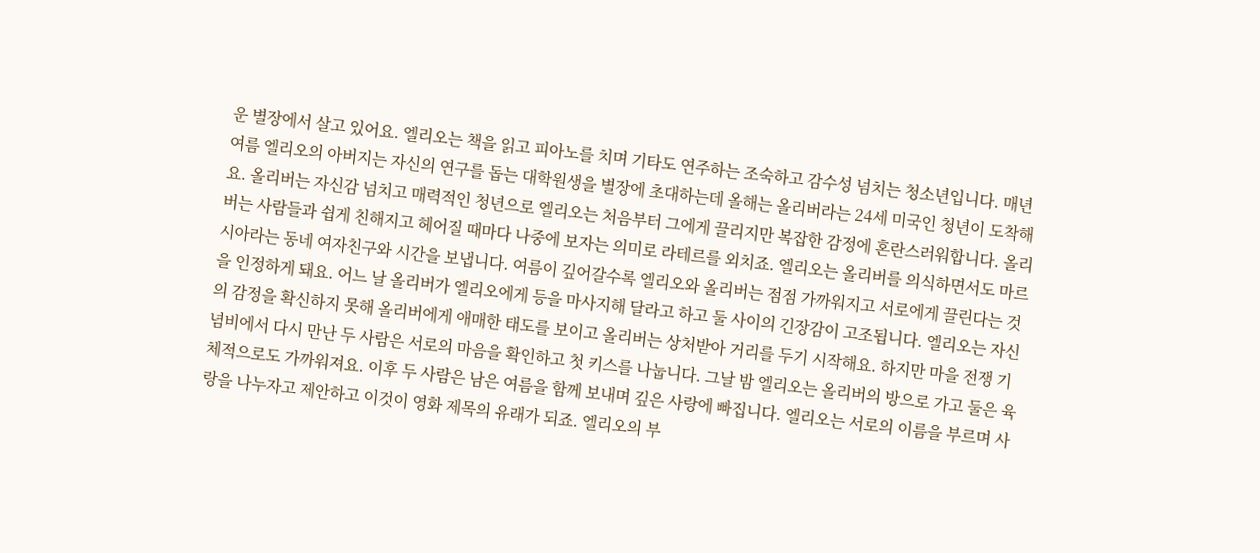운 별장에서 살고 있어요. 엘리오는 책을 읽고 피아노를 치며 기타도 연주하는 조숙하고 감수성 넘치는 청소년입니다. 매년 여름 엘리오의 아버지는 자신의 연구를 돕는 대학원생을 별장에 초대하는데 올해는 올리버라는 24세 미국인 청년이 도착해요. 올리버는 자신감 넘치고 매력적인 청년으로 엘리오는 처음부터 그에게 끌리지만 복잡한 감정에 혼란스러워합니다. 올리버는 사람들과 쉽게 친해지고 헤어질 때마다 나중에 보자는 의미로 라테르를 외치죠. 엘리오는 올리버를 의식하면서도 마르시아라는 동네 여자친구와 시간을 보냅니다. 여름이 깊어갈수록 엘리오와 올리버는 점점 가까워지고 서로에게 끌린다는 것을 인정하게 돼요. 어느 날 올리버가 엘리오에게 등을 마사지해 달라고 하고 둘 사이의 긴장감이 고조됩니다. 엘리오는 자신의 감정을 확신하지 못해 올리버에게 애매한 태도를 보이고 올리버는 상처받아 거리를 두기 시작해요. 하지만 마을 전쟁 기념비에서 다시 만난 두 사람은 서로의 마음을 확인하고 첫 키스를 나눕니다. 그날 밤 엘리오는 올리버의 방으로 가고 둘은 육체적으로도 가까워져요. 이후 두 사람은 남은 여름을 함께 보내며 깊은 사랑에 빠집니다. 엘리오는 서로의 이름을 부르며 사랑을 나누자고 제안하고 이것이 영화 제목의 유래가 되죠. 엘리오의 부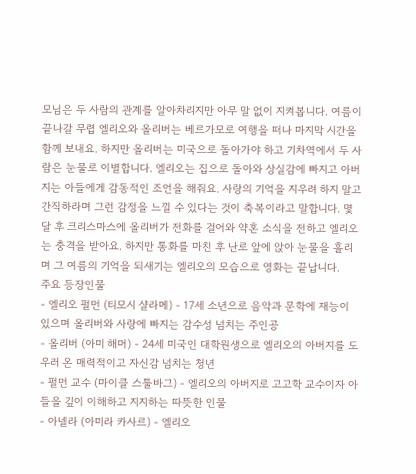모님은 두 사람의 관계를 알아차리지만 아무 말 없이 지켜봅니다. 여름이 끝나갈 무렵 엘리오와 올리버는 베르가모로 여행을 떠나 마지막 시간을 함께 보내요. 하지만 올리버는 미국으로 돌아가야 하고 기차역에서 두 사람은 눈물로 이별합니다. 엘리오는 집으로 돌아와 상실감에 빠지고 아버지는 아들에게 감동적인 조언을 해줘요. 사랑의 기억을 지우려 하지 말고 간직하라며 그런 감정을 느낄 수 있다는 것이 축복이라고 말합니다. 몇 달 후 크리스마스에 올리버가 전화를 걸어와 약혼 소식을 전하고 엘리오는 충격을 받아요. 하지만 통화를 마친 후 난로 앞에 앉아 눈물을 흘리며 그 여름의 기억을 되새기는 엘리오의 모습으로 영화는 끝납니다.
주요 등장인물
- 엘리오 펄먼 (티모시 샬라메) - 17세 소년으로 음악과 문학에 재능이 있으며 올리버와 사랑에 빠지는 감수성 넘치는 주인공
- 올리버 (아미 해머) - 24세 미국인 대학원생으로 엘리오의 아버지를 도우러 온 매력적이고 자신감 넘치는 청년
- 펄먼 교수 (마이클 스툴바그) - 엘리오의 아버지로 고고학 교수이자 아들을 깊이 이해하고 지지하는 따뜻한 인물
- 아넬라 (아미라 카사르) - 엘리오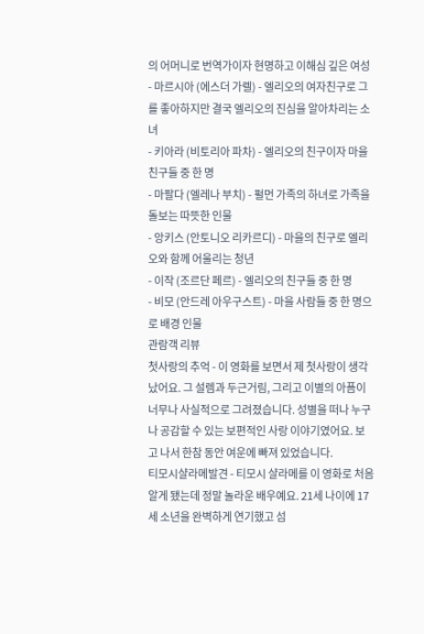의 어머니로 번역가이자 현명하고 이해심 깊은 여성
- 마르시아 (에스더 가렐) - 엘리오의 여자친구로 그를 좋아하지만 결국 엘리오의 진심을 알아차리는 소녀
- 키아라 (비토리아 파차) - 엘리오의 친구이자 마을 친구들 중 한 명
- 마팔다 (엘레나 부치) - 펄먼 가족의 하녀로 가족을 돌보는 따뜻한 인물
- 앙키스 (안토니오 리카르디) - 마을의 친구로 엘리오와 함께 어울리는 청년
- 이작 (조르단 페르) - 엘리오의 친구들 중 한 명
- 비모 (안드레 아우구스트) - 마을 사람들 중 한 명으로 배경 인물
관람객 리뷰
첫사랑의 추억 - 이 영화를 보면서 제 첫사랑이 생각났어요. 그 설렘과 두근거림, 그리고 이별의 아픔이 너무나 사실적으로 그려졌습니다. 성별을 떠나 누구나 공감할 수 있는 보편적인 사랑 이야기였어요. 보고 나서 한참 동안 여운에 빠져 있었습니다.
티모시샬라메발견 - 티모시 샬라메를 이 영화로 처음 알게 됐는데 정말 놀라운 배우예요. 21세 나이에 17세 소년을 완벽하게 연기했고 섬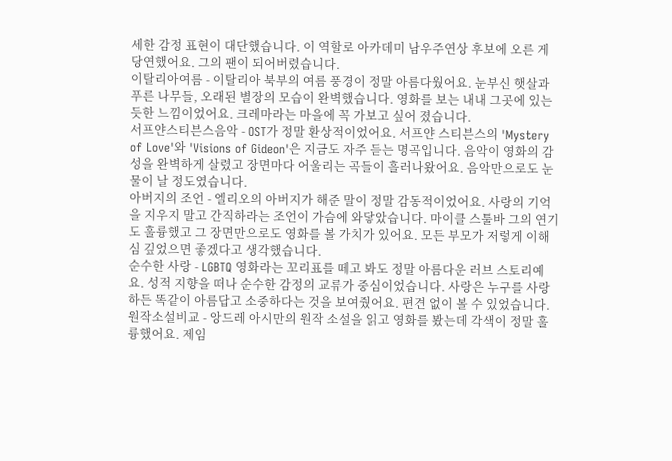세한 감정 표현이 대단했습니다. 이 역할로 아카데미 남우주연상 후보에 오른 게 당연했어요. 그의 팬이 되어버렸습니다.
이탈리아여름 - 이탈리아 북부의 여름 풍경이 정말 아름다웠어요. 눈부신 햇살과 푸른 나무들, 오래된 별장의 모습이 완벽했습니다. 영화를 보는 내내 그곳에 있는 듯한 느낌이었어요. 크레마라는 마을에 꼭 가보고 싶어 졌습니다.
서프얀스티븐스음악 - OST가 정말 환상적이었어요. 서프얀 스티븐스의 'Mystery of Love'와 'Visions of Gideon'은 지금도 자주 듣는 명곡입니다. 음악이 영화의 감성을 완벽하게 살렸고 장면마다 어울리는 곡들이 흘러나왔어요. 음악만으로도 눈물이 날 정도였습니다.
아버지의 조언 - 엘리오의 아버지가 해준 말이 정말 감동적이었어요. 사랑의 기억을 지우지 말고 간직하라는 조언이 가슴에 와닿았습니다. 마이클 스툴바 그의 연기도 훌륭했고 그 장면만으로도 영화를 볼 가치가 있어요. 모든 부모가 저렇게 이해심 깊었으면 좋겠다고 생각했습니다.
순수한 사랑 - LGBTQ 영화라는 꼬리표를 떼고 봐도 정말 아름다운 러브 스토리예요. 성적 지향을 떠나 순수한 감정의 교류가 중심이었습니다. 사랑은 누구를 사랑하든 똑같이 아름답고 소중하다는 것을 보여줬어요. 편견 없이 볼 수 있었습니다.
원작소설비교 - 앙드레 아시만의 원작 소설을 읽고 영화를 봤는데 각색이 정말 훌륭했어요. 제임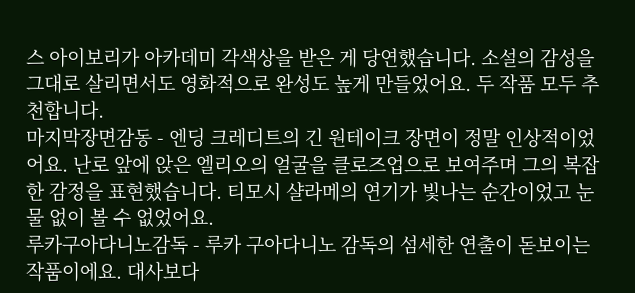스 아이보리가 아카데미 각색상을 받은 게 당연했습니다. 소설의 감성을 그대로 살리면서도 영화적으로 완성도 높게 만들었어요. 두 작품 모두 추천합니다.
마지막장면감동 - 엔딩 크레디트의 긴 원테이크 장면이 정말 인상적이었어요. 난로 앞에 앉은 엘리오의 얼굴을 클로즈업으로 보여주며 그의 복잡한 감정을 표현했습니다. 티모시 샬라메의 연기가 빛나는 순간이었고 눈물 없이 볼 수 없었어요.
루카구아다니노감독 - 루카 구아다니노 감독의 섬세한 연출이 돋보이는 작품이에요. 대사보다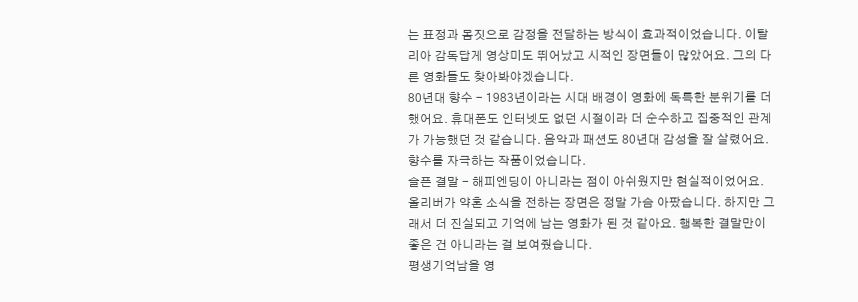는 표정과 몸짓으로 감정을 전달하는 방식이 효과적이었습니다. 이탈리아 감독답게 영상미도 뛰어났고 시적인 장면들이 많았어요. 그의 다른 영화들도 찾아봐야겠습니다.
80년대 향수 - 1983년이라는 시대 배경이 영화에 독특한 분위기를 더했어요. 휴대폰도 인터넷도 없던 시절이라 더 순수하고 집중적인 관계가 가능했던 것 같습니다. 음악과 패션도 80년대 감성을 잘 살렸어요. 향수를 자극하는 작품이었습니다.
슬픈 결말 - 해피엔딩이 아니라는 점이 아쉬웠지만 현실적이었어요. 올리버가 약혼 소식을 전하는 장면은 정말 가슴 아팠습니다. 하지만 그래서 더 진실되고 기억에 남는 영화가 된 것 같아요. 행복한 결말만이 좋은 건 아니라는 걸 보여줬습니다.
평생기억남을 영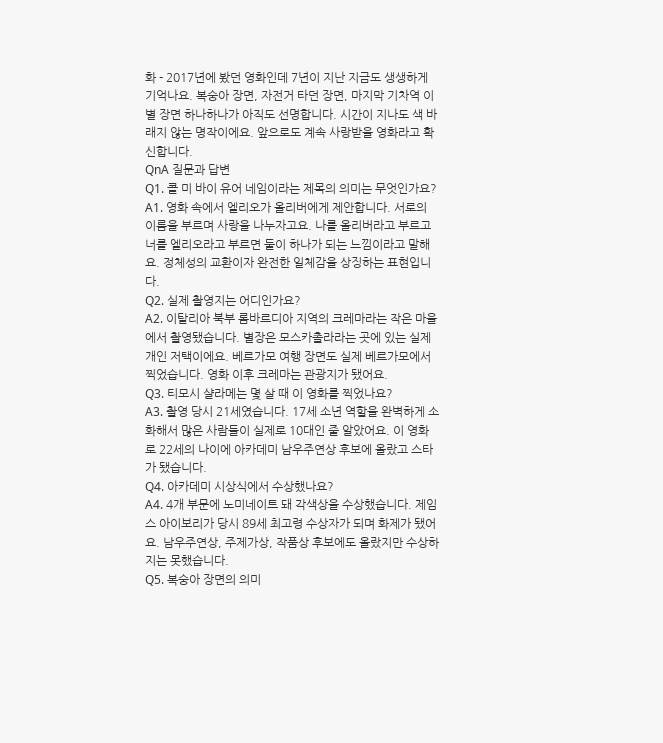화 - 2017년에 봤던 영화인데 7년이 지난 지금도 생생하게 기억나요. 복숭아 장면, 자전거 타던 장면, 마지막 기차역 이별 장면 하나하나가 아직도 선명합니다. 시간이 지나도 색 바래지 않는 명작이에요. 앞으로도 계속 사랑받을 영화라고 확신합니다.
QnA 질문과 답변
Q1. 콜 미 바이 유어 네임이라는 제목의 의미는 무엇인가요?
A1. 영화 속에서 엘리오가 올리버에게 제안합니다. 서로의 이름을 부르며 사랑을 나누자고요. 나를 올리버라고 부르고 너를 엘리오라고 부르면 둘이 하나가 되는 느낌이라고 말해요. 정체성의 교환이자 완전한 일체감을 상징하는 표현입니다.
Q2. 실제 촬영지는 어디인가요?
A2. 이탈리아 북부 롬바르디아 지역의 크레마라는 작은 마을에서 촬영됐습니다. 별장은 모스카촐라라는 곳에 있는 실제 개인 저택이에요. 베르가모 여행 장면도 실제 베르가모에서 찍었습니다. 영화 이후 크레마는 관광지가 됐어요.
Q3. 티모시 샬라메는 몇 살 때 이 영화를 찍었나요?
A3. 촬영 당시 21세였습니다. 17세 소년 역할을 완벽하게 소화해서 많은 사람들이 실제로 10대인 줄 알았어요. 이 영화로 22세의 나이에 아카데미 남우주연상 후보에 올랐고 스타가 됐습니다.
Q4. 아카데미 시상식에서 수상했나요?
A4. 4개 부문에 노미네이트 돼 각색상을 수상했습니다. 제임스 아이보리가 당시 89세 최고령 수상자가 되며 화제가 됐어요. 남우주연상, 주제가상, 작품상 후보에도 올랐지만 수상하지는 못했습니다.
Q5. 복숭아 장면의 의미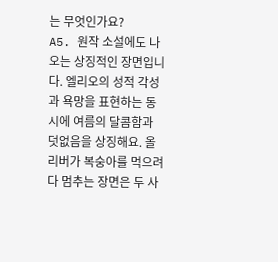는 무엇인가요?
A5. 원작 소설에도 나오는 상징적인 장면입니다. 엘리오의 성적 각성과 욕망을 표현하는 동시에 여름의 달콤함과 덧없음을 상징해요. 올리버가 복숭아를 먹으려다 멈추는 장면은 두 사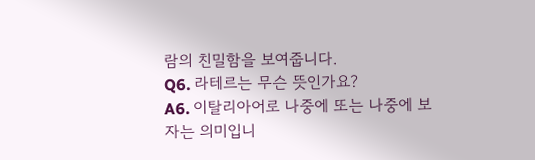람의 친밀함을 보여줍니다.
Q6. 라테르는 무슨 뜻인가요?
A6. 이탈리아어로 나중에 또는 나중에 보자는 의미입니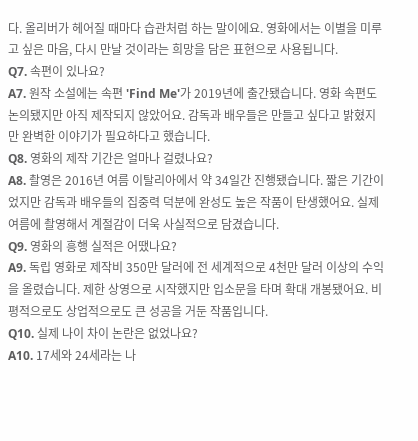다. 올리버가 헤어질 때마다 습관처럼 하는 말이에요. 영화에서는 이별을 미루고 싶은 마음, 다시 만날 것이라는 희망을 담은 표현으로 사용됩니다.
Q7. 속편이 있나요?
A7. 원작 소설에는 속편 'Find Me'가 2019년에 출간됐습니다. 영화 속편도 논의됐지만 아직 제작되지 않았어요. 감독과 배우들은 만들고 싶다고 밝혔지만 완벽한 이야기가 필요하다고 했습니다.
Q8. 영화의 제작 기간은 얼마나 걸렸나요?
A8. 촬영은 2016년 여름 이탈리아에서 약 34일간 진행됐습니다. 짧은 기간이었지만 감독과 배우들의 집중력 덕분에 완성도 높은 작품이 탄생했어요. 실제 여름에 촬영해서 계절감이 더욱 사실적으로 담겼습니다.
Q9. 영화의 흥행 실적은 어땠나요?
A9. 독립 영화로 제작비 350만 달러에 전 세계적으로 4천만 달러 이상의 수익을 올렸습니다. 제한 상영으로 시작했지만 입소문을 타며 확대 개봉됐어요. 비평적으로도 상업적으로도 큰 성공을 거둔 작품입니다.
Q10. 실제 나이 차이 논란은 없었나요?
A10. 17세와 24세라는 나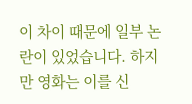이 차이 때문에 일부 논란이 있었습니다. 하지만 영화는 이를 신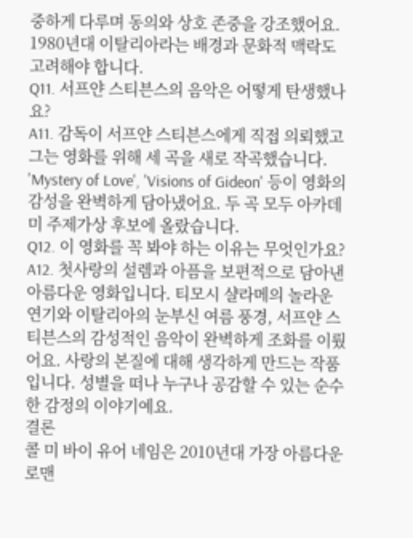중하게 다루며 동의와 상호 존중을 강조했어요. 1980년대 이탈리아라는 배경과 문화적 맥락도 고려해야 합니다.
Q11. 서프얀 스티븐스의 음악은 어떻게 탄생했나요?
A11. 감독이 서프얀 스티븐스에게 직접 의뢰했고 그는 영화를 위해 세 곡을 새로 작곡했습니다. 'Mystery of Love', 'Visions of Gideon' 등이 영화의 감성을 완벽하게 담아냈어요. 두 곡 모두 아카데미 주제가상 후보에 올랐습니다.
Q12. 이 영화를 꼭 봐야 하는 이유는 무엇인가요?
A12. 첫사랑의 설렘과 아픔을 보편적으로 담아낸 아름다운 영화입니다. 티모시 샬라메의 놀라운 연기와 이탈리아의 눈부신 여름 풍경, 서프얀 스티븐스의 감성적인 음악이 완벽하게 조화를 이뤘어요. 사랑의 본질에 대해 생각하게 만드는 작품입니다. 성별을 떠나 누구나 공감할 수 있는 순수한 감정의 이야기예요.
결론
콜 미 바이 유어 네임은 2010년대 가장 아름다운 로맨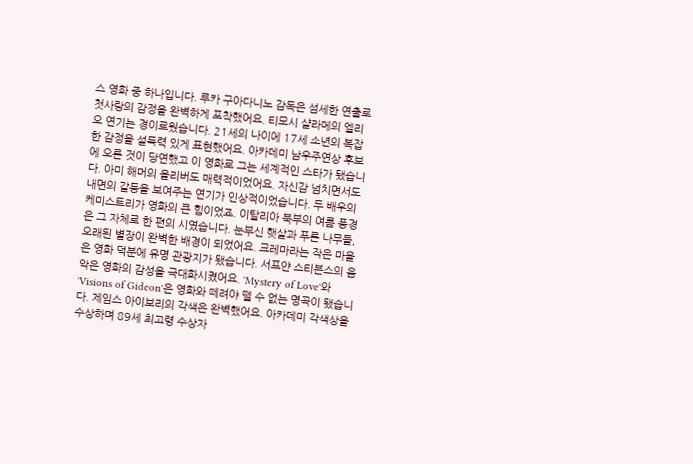스 영화 중 하나입니다. 루카 구아다니노 감독은 섬세한 연출로 첫사랑의 감정을 완벽하게 포착했어요. 티모시 샬라메의 엘리오 연기는 경이로웠습니다. 21세의 나이에 17세 소년의 복잡한 감정을 설득력 있게 표현했어요. 아카데미 남우주연상 후보에 오른 것이 당연했고 이 영화로 그는 세계적인 스타가 됐습니다. 아미 해머의 올리버도 매력적이었어요. 자신감 넘치면서도 내면의 갈등을 보여주는 연기가 인상적이었습니다. 두 배우의 케미스트리가 영화의 큰 힘이었죠. 이탈리아 북부의 여름 풍경은 그 자체로 한 편의 시였습니다. 눈부신 햇살과 푸른 나무들, 오래된 별장이 완벽한 배경이 되었어요. 크레마라는 작은 마을은 영화 덕분에 유명 관광지가 됐습니다. 서프얀 스티븐스의 음악은 영화의 감성을 극대화시켰어요. 'Mystery of Love'와 'Visions of Gideon'은 영화와 떼려야 뗄 수 없는 명곡이 됐습니다. 제임스 아이보리의 각색은 완벽했어요. 아카데미 각색상을 수상하며 89세 최고령 수상자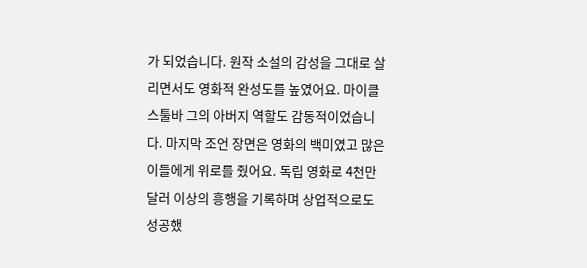가 되었습니다. 원작 소설의 감성을 그대로 살리면서도 영화적 완성도를 높였어요. 마이클 스툴바 그의 아버지 역할도 감동적이었습니다. 마지막 조언 장면은 영화의 백미였고 많은 이들에게 위로를 줬어요. 독립 영화로 4천만 달러 이상의 흥행을 기록하며 상업적으로도 성공했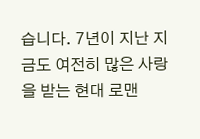습니다. 7년이 지난 지금도 여전히 많은 사랑을 받는 현대 로맨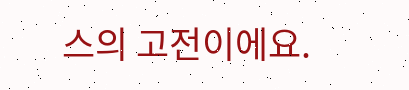스의 고전이에요.